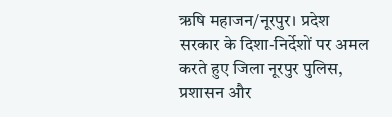ऋषि महाजन/नूरपुर। प्रदेश सरकार के दिशा-निर्देशों पर अमल करते हुए जिला नूरपुर पुलिस, प्रशासन और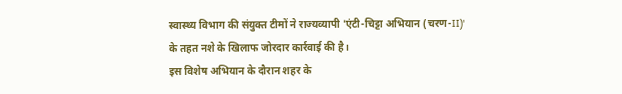स्वास्थ्य विभाग की संयुक्त टीमों ने राज्यव्यापी 'एंटी-चिट्टा अभियान (चरण-II)' के तहत नशे के खिलाफ जोरदार कार्रवाई की है।
इस विशेष अभियान के दौरान शहर के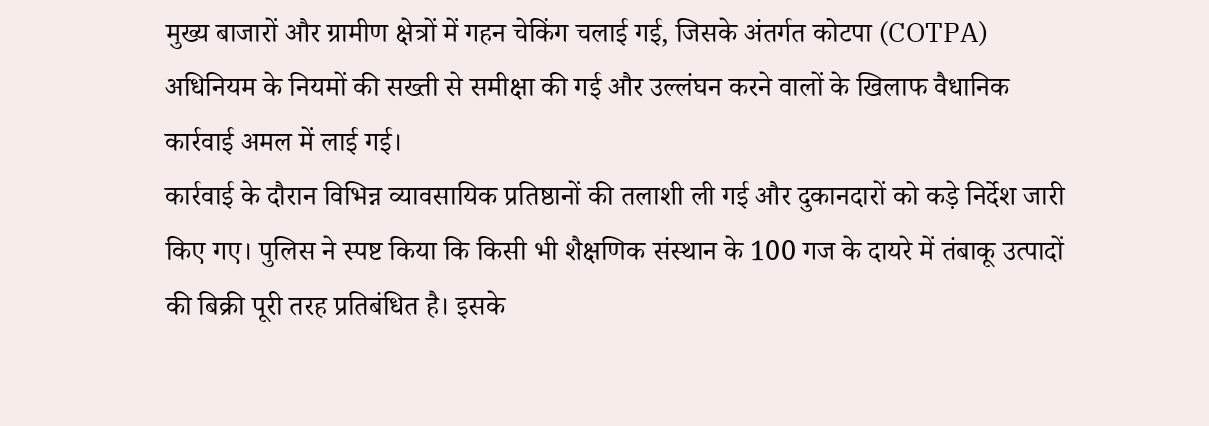मुख्य बाजारों और ग्रामीण क्षेत्रों में गहन चेकिंग चलाई गई, जिसके अंतर्गत कोटपा (COTPA) अधिनियम के नियमों की सख्ती से समीक्षा की गई और उल्लंघन करने वालों के खिलाफ वैधानिक कार्रवाई अमल में लाई गई।
कार्रवाई के दौरान विभिन्न व्यावसायिक प्रतिष्ठानों की तलाशी ली गई और दुकानदारों को कड़े निर्देश जारी किए गए। पुलिस ने स्पष्ट किया कि किसी भी शैक्षणिक संस्थान के 100 गज के दायरे में तंबाकू उत्पादों की बिक्री पूरी तरह प्रतिबंधित है। इसके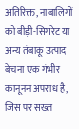अतिरिक्त, नाबालिगों को बीड़ी-सिगरेट या अन्य तंबाकू उत्पाद बेचना एक गंभीर कानूनन अपराध है, जिस पर सख्त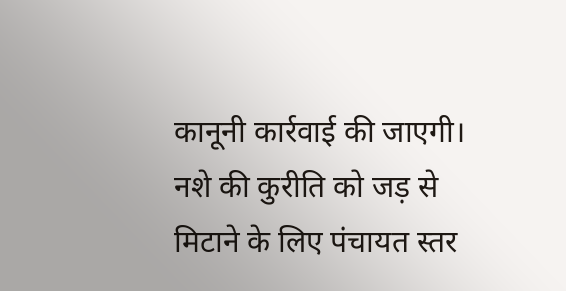कानूनी कार्रवाई की जाएगी।
नशे की कुरीति को जड़ से मिटाने के लिए पंचायत स्तर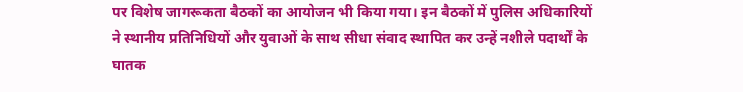पर विशेष जागरूकता बैठकों का आयोजन भी किया गया। इन बैठकों में पुलिस अधिकारियों ने स्थानीय प्रतिनिधियों और युवाओं के साथ सीधा संवाद स्थापित कर उन्हें नशीले पदार्थों के घातक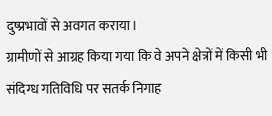दुष्प्रभावों से अवगत कराया।
ग्रामीणों से आग्रह किया गया कि वे अपने क्षेत्रों में किसी भी संदिग्ध गतिविधि पर सतर्क निगाह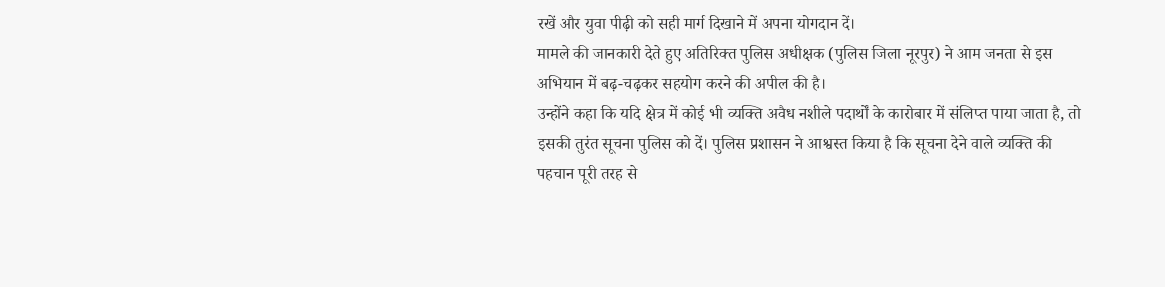रखें और युवा पीढ़ी को सही मार्ग दिखाने में अपना योगदान दें।
मामले की जानकारी देते हुए अतिरिक्त पुलिस अधीक्षक (पुलिस जिला नूरपुर) ने आम जनता से इस अभियान में बढ़-चढ़कर सहयोग करने की अपील की है।
उन्होंने कहा कि यदि क्षेत्र में कोई भी व्यक्ति अवैध नशीले पदार्थों के कारोबार में संलिप्त पाया जाता है, तो इसकी तुरंत सूचना पुलिस को दें। पुलिस प्रशासन ने आश्वस्त किया है कि सूचना देने वाले व्यक्ति की पहचान पूरी तरह से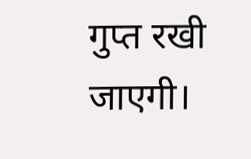गुप्त रखी जाएगी।